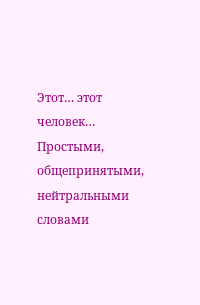Этот… этот человек… Простыми, общепринятыми, нейтральными словами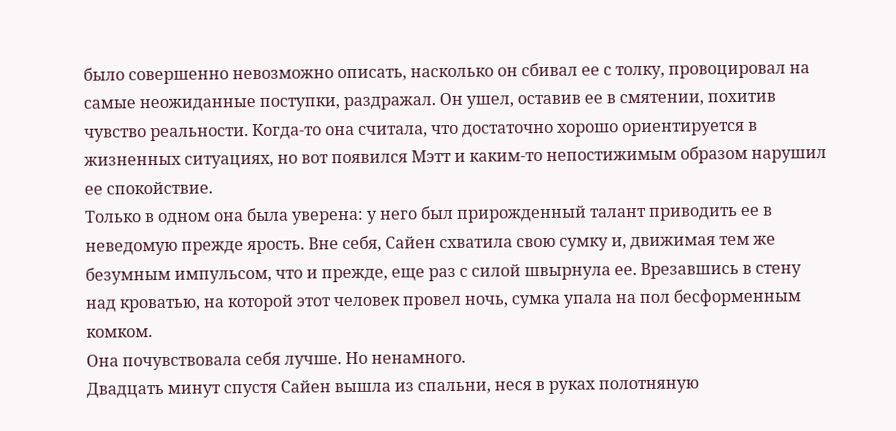было совершенно невозможно описать, насколько он сбивал ее с толку, провоцировал на самые неожиданные поступки, раздражал. Он ушел, оставив ее в смятении, похитив чувство реальности. Когда-то она считала, что достаточно хорошо ориентируется в жизненных ситуациях, но вот появился Мэтт и каким-то непостижимым образом нарушил ее спокойствие.
Только в одном она была уверена: у него был прирожденный талант приводить ее в неведомую прежде ярость. Вне себя, Сайен схватила свою сумку и, движимая тем же безумным импульсом, что и прежде, еще раз с силой швырнула ее. Врезавшись в стену над кроватью, на которой этот человек провел ночь, сумка упала на пол бесформенным комком.
Она почувствовала себя лучше. Но ненамного.
Двадцать минут спустя Сайен вышла из спальни, неся в руках полотняную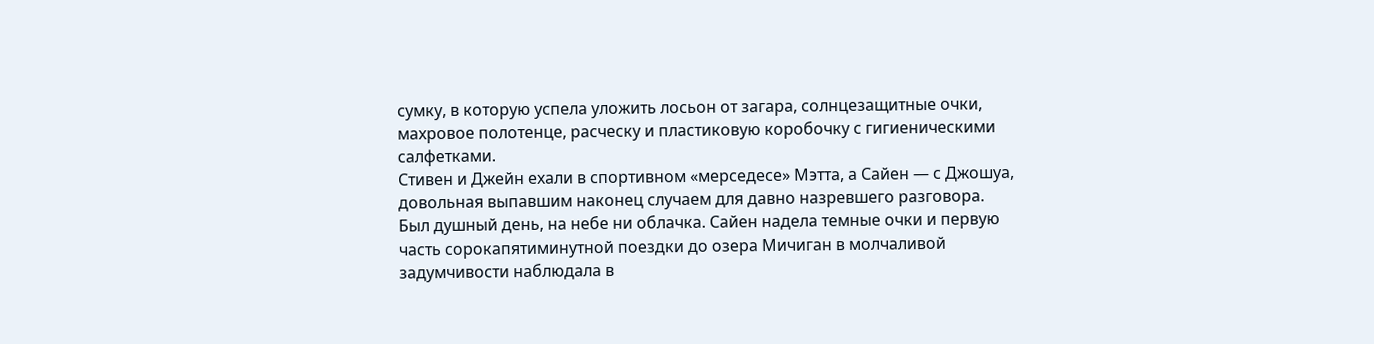сумку, в которую успела уложить лосьон от загара, солнцезащитные очки, махровое полотенце, расческу и пластиковую коробочку с гигиеническими салфетками.
Стивен и Джейн ехали в спортивном «мерседесе» Мэтта, а Сайен — с Джошуа, довольная выпавшим наконец случаем для давно назревшего разговора.
Был душный день, на небе ни облачка. Сайен надела темные очки и первую часть сорокапятиминутной поездки до озера Мичиган в молчаливой задумчивости наблюдала в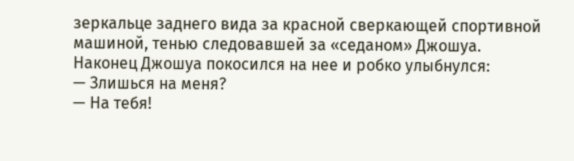зеркальце заднего вида за красной сверкающей спортивной машиной, тенью следовавшей за «седаном» Джошуа.
Наконец Джошуа покосился на нее и робко улыбнулся:
— Злишься на меня?
— На тебя!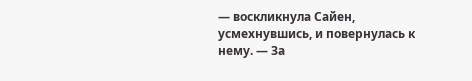— воскликнула Сайен, усмехнувшись, и повернулась к нему. — За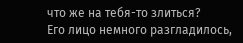что же на тебя-то злиться?
Его лицо немного разгладилось,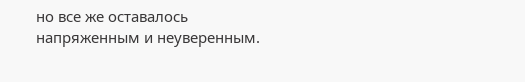но все же оставалось напряженным и неуверенным.